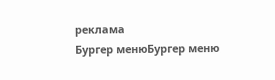реклама
Бургер менюБургер меню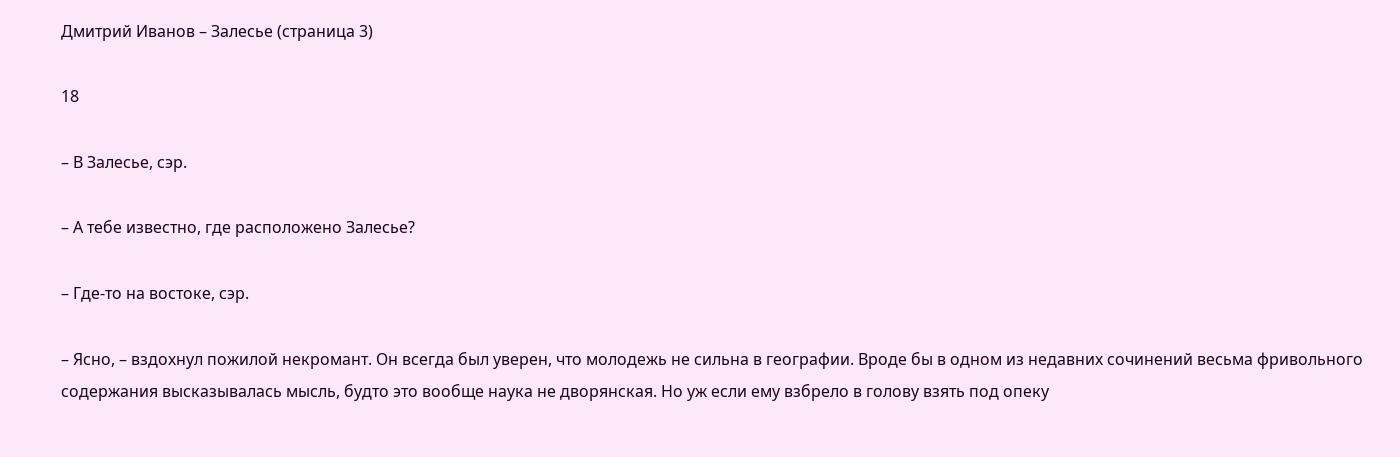Дмитрий Иванов – Залесье (страница 3)

18

– В Залесье, сэр.

– А тебе известно, где расположено Залесье?

– Где-то на востоке, сэр.

– Ясно, – вздохнул пожилой некромант. Он всегда был уверен, что молодежь не сильна в географии. Вроде бы в одном из недавних сочинений весьма фривольного содержания высказывалась мысль, будто это вообще наука не дворянская. Но уж если ему взбрело в голову взять под опеку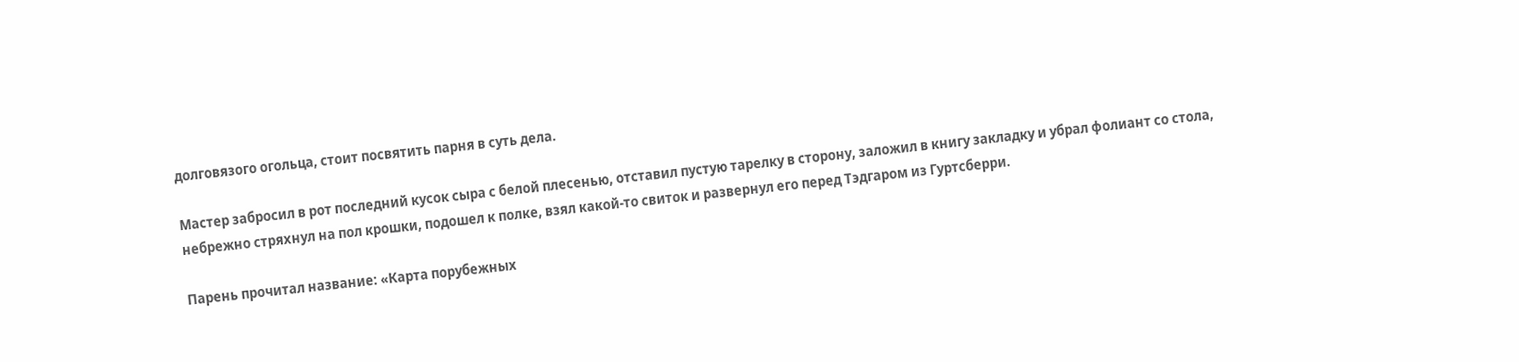долговязого огольца, стоит посвятить парня в суть дела.

Мастер забросил в рот последний кусок сыра с белой плесенью, отставил пустую тарелку в сторону, заложил в книгу закладку и убрал фолиант со стола, небрежно стряхнул на пол крошки, подошел к полке, взял какой-то свиток и развернул его перед Тэдгаром из Гуртсберри.

Парень прочитал название: «Карта порубежных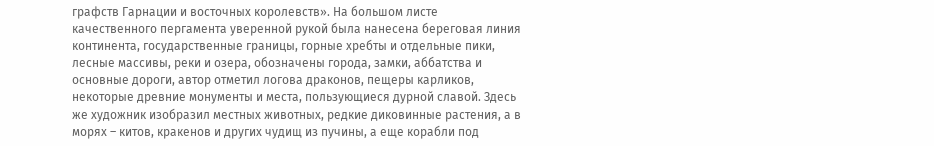графств Гарнации и восточных королевств». На большом листе качественного пергамента уверенной рукой была нанесена береговая линия континента, государственные границы, горные хребты и отдельные пики, лесные массивы, реки и озера, обозначены города, замки, аббатства и основные дороги, автор отметил логова драконов, пещеры карликов, некоторые древние монументы и места, пользующиеся дурной славой. Здесь же художник изобразил местных животных, редкие диковинные растения, а в морях – китов, кракенов и других чудищ из пучины, а еще корабли под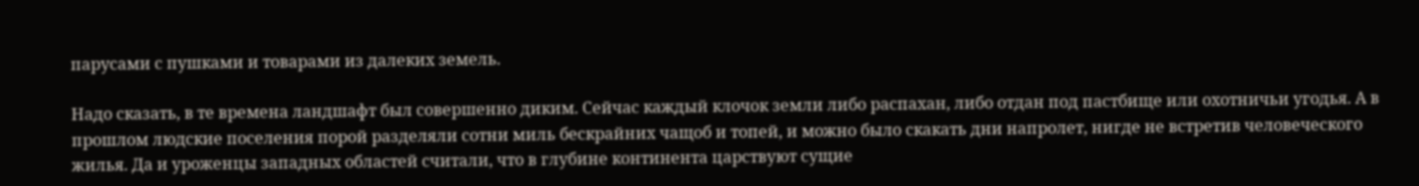парусами с пушками и товарами из далеких земель.

Надо сказать, в те времена ландшафт был совершенно диким. Сейчас каждый клочок земли либо распахан, либо отдан под пастбище или охотничьи угодья. А в прошлом людские поселения порой разделяли сотни миль бескрайних чащоб и топей, и можно было скакать дни напролет, нигде не встретив человеческого жилья. Да и уроженцы западных областей считали, что в глубине континента царствуют сущие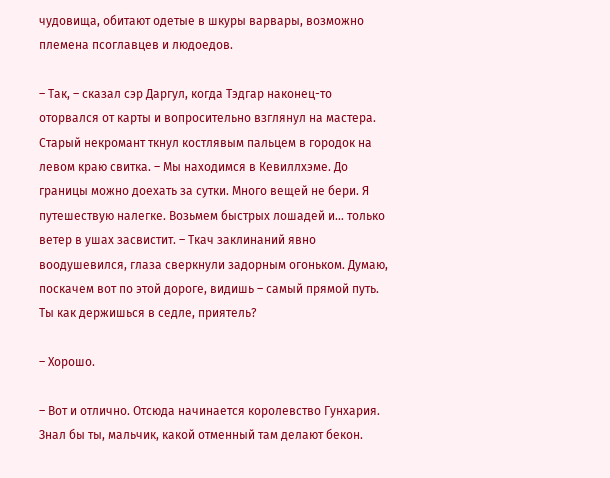чудовища, обитают одетые в шкуры варвары, возможно племена псоглавцев и людоедов.

– Так, – сказал сэр Даргул, когда Тэдгар наконец-то оторвался от карты и вопросительно взглянул на мастера. Старый некромант ткнул костлявым пальцем в городок на левом краю свитка. – Мы находимся в Кевиллхэме. До границы можно доехать за сутки. Много вещей не бери. Я путешествую налегке. Возьмем быстрых лошадей и… только ветер в ушах засвистит. – Ткач заклинаний явно воодушевился, глаза сверкнули задорным огоньком. Думаю, поскачем вот по этой дороге, видишь – самый прямой путь. Ты как держишься в седле, приятель?

– Хорошо.

– Вот и отлично. Отсюда начинается королевство Гунхария. Знал бы ты, мальчик, какой отменный там делают бекон.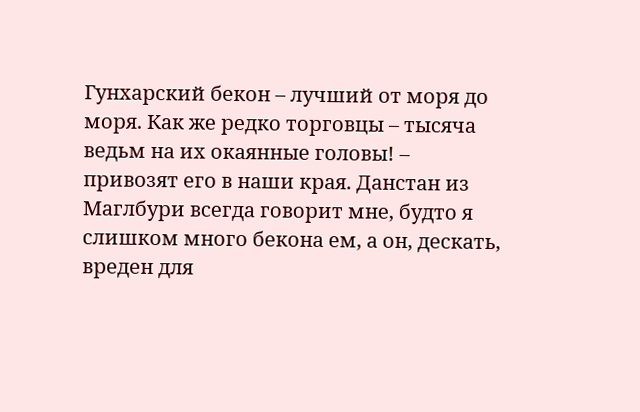Гунхарский бекон – лучший от моря до моря. Как же редко торговцы – тысяча ведьм на их окаянные головы! – привозят его в наши края. Данстан из Маглбури всегда говорит мне, будто я слишком много бекона ем, а он, дескать, вреден для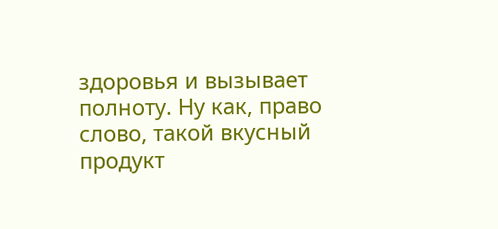здоровья и вызывает полноту. Ну как, право слово, такой вкусный продукт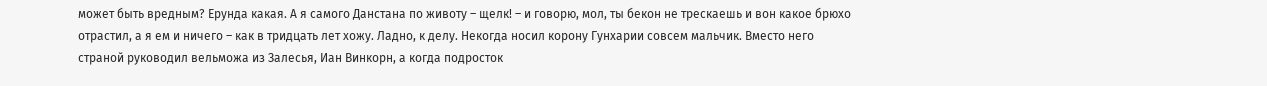может быть вредным? Ерунда какая. А я самого Данстана по животу – щелк! – и говорю, мол, ты бекон не трескаешь и вон какое брюхо отрастил, а я ем и ничего – как в тридцать лет хожу. Ладно, к делу. Некогда носил корону Гунхарии совсем мальчик. Вместо него страной руководил вельможа из Залесья, Иан Винкорн, а когда подросток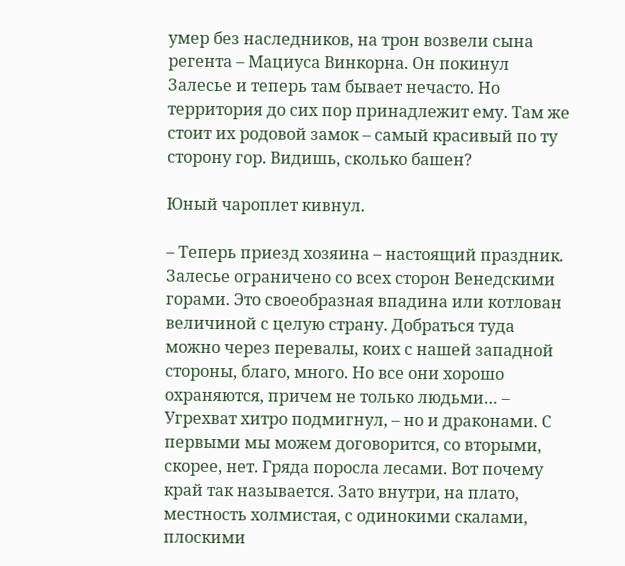умер без наследников, на трон возвели сына регента – Мациуса Винкорна. Он покинул Залесье и теперь там бывает нечасто. Но территория до сих пор принадлежит ему. Там же стоит их родовой замок – самый красивый по ту сторону гор. Видишь, сколько башен?

Юный чароплет кивнул.

– Теперь приезд хозяина – настоящий праздник. Залесье ограничено со всех сторон Венедскими горами. Это своеобразная впадина или котлован величиной с целую страну. Добраться туда можно через перевалы, коих с нашей западной стороны, благо, много. Но все они хорошо охраняются, причем не только людьми… – Угрехват хитро подмигнул, – но и драконами. С первыми мы можем договорится, со вторыми, скорее, нет. Гряда поросла лесами. Вот почему край так называется. Зато внутри, на плато, местность холмистая, с одинокими скалами, плоскими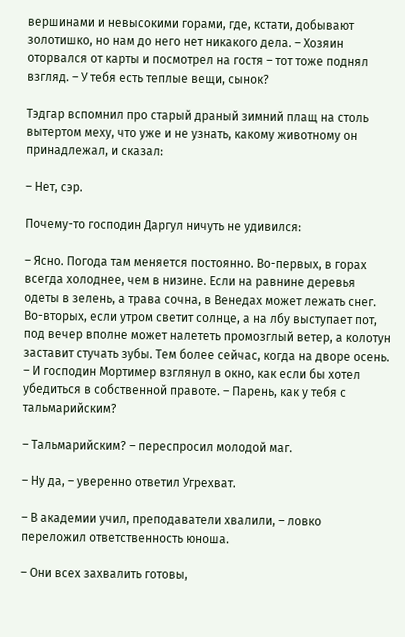вершинами и невысокими горами, где, кстати, добывают золотишко, но нам до него нет никакого дела. – Хозяин оторвался от карты и посмотрел на гостя – тот тоже поднял взгляд. – У тебя есть теплые вещи, сынок?

Тэдгар вспомнил про старый драный зимний плащ на столь вытертом меху, что уже и не узнать, какому животному он принадлежал, и сказал:

– Нет, сэр.

Почему-то господин Даргул ничуть не удивился:

– Ясно. Погода там меняется постоянно. Во-первых, в горах всегда холоднее, чем в низине. Если на равнине деревья одеты в зелень, а трава сочна, в Венедах может лежать снег. Во-вторых, если утром светит солнце, а на лбу выступает пот, под вечер вполне может налететь промозглый ветер, а колотун заставит стучать зубы. Тем более сейчас, когда на дворе осень. – И господин Мортимер взглянул в окно, как если бы хотел убедиться в собственной правоте. – Парень, как у тебя с тальмарийским?

– Тальмарийским? – переспросил молодой маг.

– Ну да, – уверенно ответил Угрехват.

– В академии учил, преподаватели хвалили, – ловко переложил ответственность юноша.

– Они всех захвалить готовы,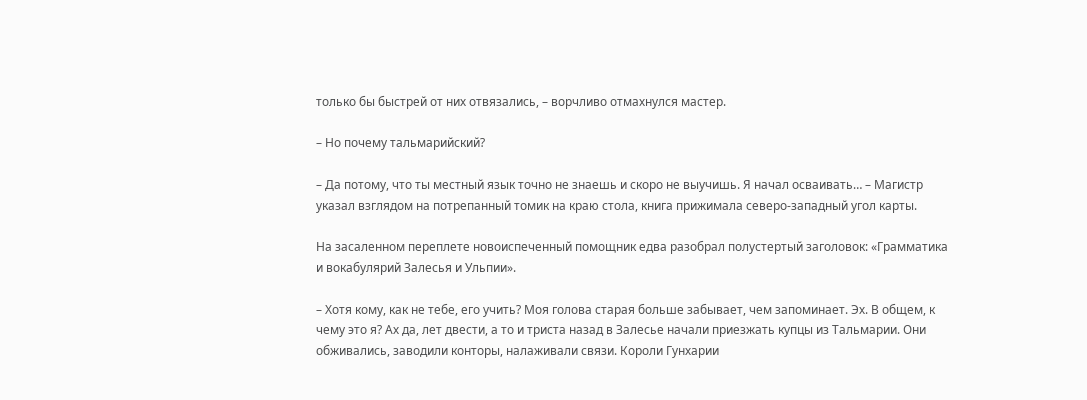только бы быстрей от них отвязались, – ворчливо отмахнулся мастер.

– Но почему тальмарийский?

– Да потому, что ты местный язык точно не знаешь и скоро не выучишь. Я начал осваивать… – Магистр указал взглядом на потрепанный томик на краю стола, книга прижимала северо-западный угол карты.

На засаленном переплете новоиспеченный помощник едва разобрал полустертый заголовок: «Грамматика и вокабулярий Залесья и Ульпии».

– Хотя кому, как не тебе, его учить? Моя голова старая больше забывает, чем запоминает. Эх. В общем, к чему это я? Ах да, лет двести, а то и триста назад в Залесье начали приезжать купцы из Тальмарии. Они обживались, заводили конторы, налаживали связи. Короли Гунхарии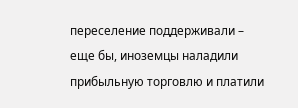переселение поддерживали – еще бы, иноземцы наладили прибыльную торговлю и платили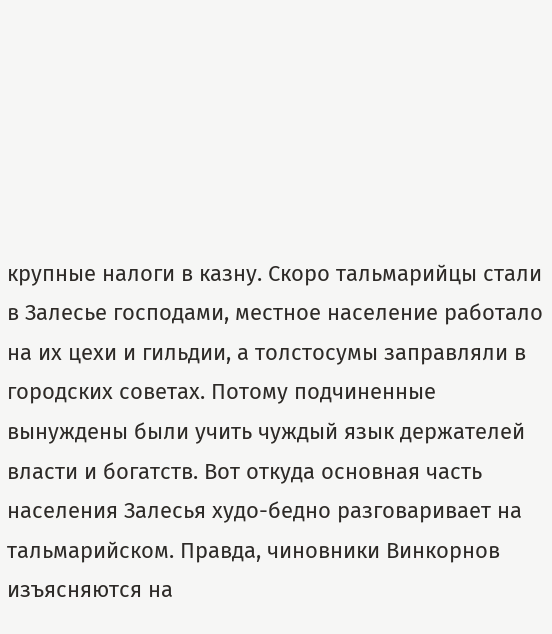крупные налоги в казну. Скоро тальмарийцы стали в Залесье господами, местное население работало на их цехи и гильдии, а толстосумы заправляли в городских советах. Потому подчиненные вынуждены были учить чуждый язык держателей власти и богатств. Вот откуда основная часть населения Залесья худо-бедно разговаривает на тальмарийском. Правда, чиновники Винкорнов изъясняются на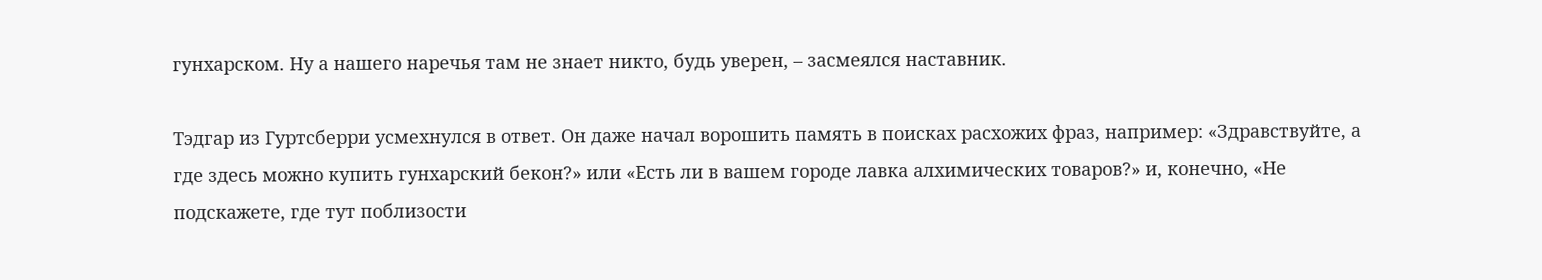гунхарском. Ну а нашего наречья там не знает никто, будь уверен, – засмеялся наставник.

Тэдгар из Гуртсберри усмехнулся в ответ. Он даже начал ворошить память в поисках расхожих фраз, например: «Здравствуйте, а где здесь можно купить гунхарский бекон?» или «Есть ли в вашем городе лавка алхимических товаров?» и, конечно, «Не подскажете, где тут поблизости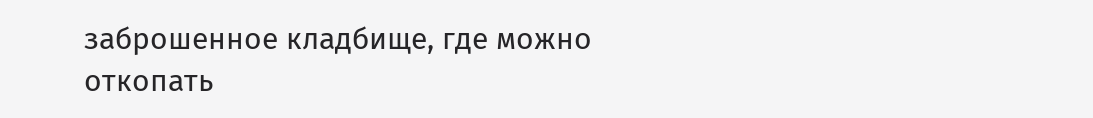заброшенное кладбище, где можно откопать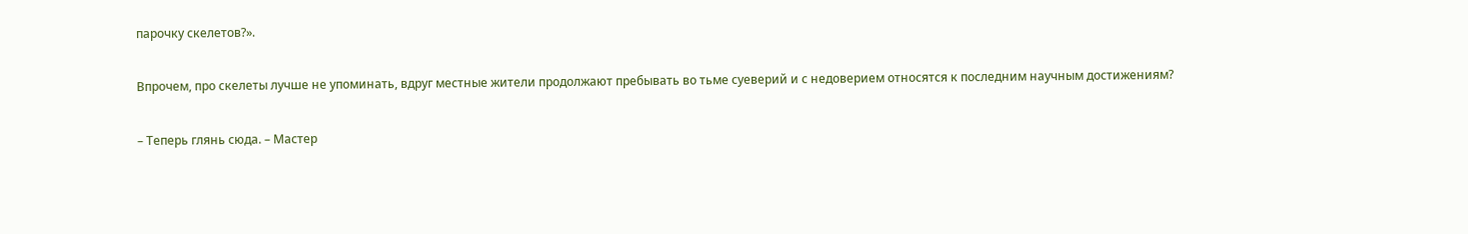парочку скелетов?».

Впрочем, про скелеты лучше не упоминать, вдруг местные жители продолжают пребывать во тьме суеверий и с недоверием относятся к последним научным достижениям?

– Теперь глянь сюда. – Мастер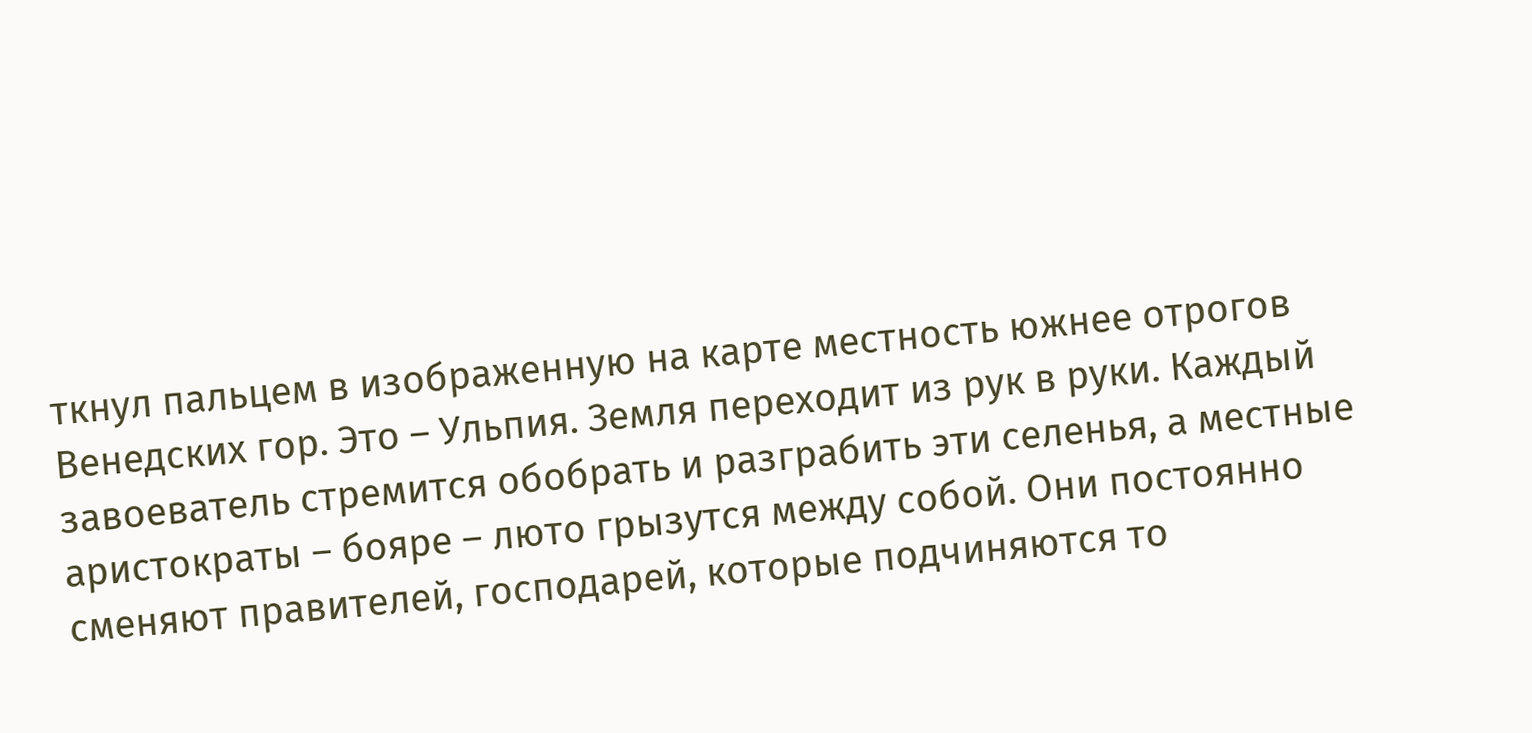ткнул пальцем в изображенную на карте местность южнее отрогов Венедских гор. Это – Ульпия. Земля переходит из рук в руки. Каждый завоеватель стремится обобрать и разграбить эти селенья, а местные аристократы – бояре – люто грызутся между собой. Они постоянно сменяют правителей, господарей, которые подчиняются то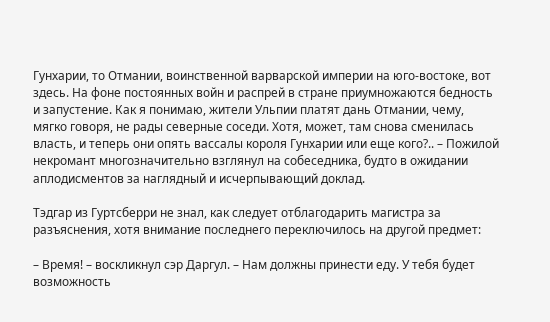Гунхарии, то Отмании, воинственной варварской империи на юго-востоке, вот здесь. На фоне постоянных войн и распрей в стране приумножаются бедность и запустение. Как я понимаю, жители Ульпии платят дань Отмании, чему, мягко говоря, не рады северные соседи. Хотя, может, там снова сменилась власть, и теперь они опять вассалы короля Гунхарии или еще кого?.. – Пожилой некромант многозначительно взглянул на собеседника, будто в ожидании аплодисментов за наглядный и исчерпывающий доклад.

Тэдгар из Гуртсберри не знал, как следует отблагодарить магистра за разъяснения, хотя внимание последнего переключилось на другой предмет:

– Время! – воскликнул сэр Даргул. – Нам должны принести еду. У тебя будет возможность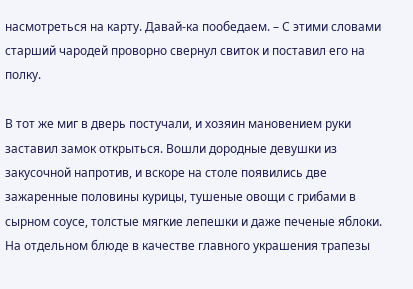насмотреться на карту. Давай-ка пообедаем. – С этими словами старший чародей проворно свернул свиток и поставил его на полку.

В тот же миг в дверь постучали, и хозяин мановением руки заставил замок открыться. Вошли дородные девушки из закусочной напротив, и вскоре на столе появились две зажаренные половины курицы, тушеные овощи с грибами в сырном соусе, толстые мягкие лепешки и даже печеные яблоки. На отдельном блюде в качестве главного украшения трапезы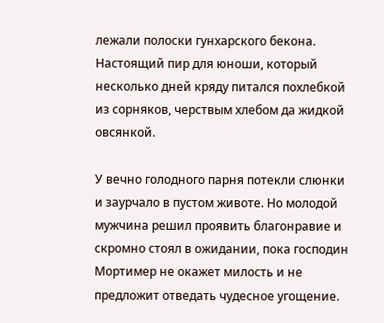лежали полоски гунхарского бекона. Настоящий пир для юноши, который несколько дней кряду питался похлебкой из сорняков, черствым хлебом да жидкой овсянкой.

У вечно голодного парня потекли слюнки и заурчало в пустом животе. Но молодой мужчина решил проявить благонравие и скромно стоял в ожидании, пока господин Мортимер не окажет милость и не предложит отведать чудесное угощение.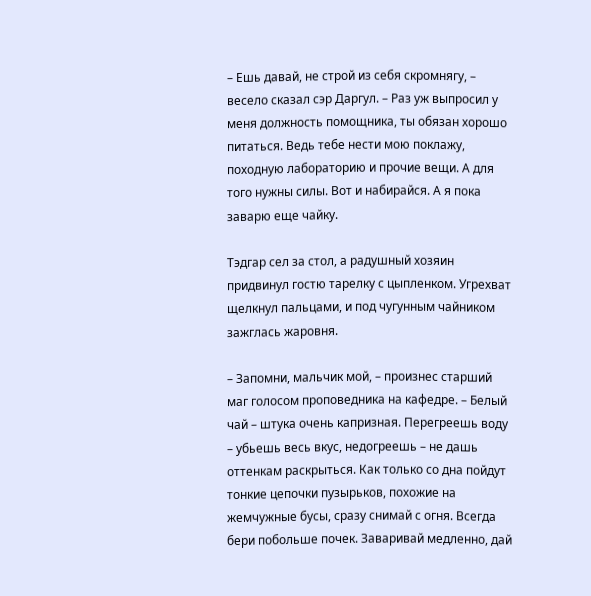– Ешь давай, не строй из себя скромнягу, – весело сказал сэр Даргул. – Раз уж выпросил у меня должность помощника, ты обязан хорошо питаться. Ведь тебе нести мою поклажу, походную лабораторию и прочие вещи. А для того нужны силы. Вот и набирайся. А я пока заварю еще чайку.

Тэдгар сел за стол, а радушный хозяин придвинул гостю тарелку с цыпленком. Угрехват щелкнул пальцами, и под чугунным чайником зажглась жаровня.

– Запомни, мальчик мой, – произнес старший маг голосом проповедника на кафедре. – Белый чай – штука очень капризная. Перегреешь воду – убьешь весь вкус, недогреешь – не дашь оттенкам раскрыться. Как только со дна пойдут тонкие цепочки пузырьков, похожие на жемчужные бусы, сразу снимай с огня. Всегда бери побольше почек. Заваривай медленно, дай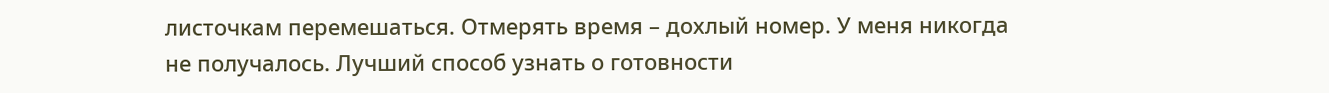листочкам перемешаться. Отмерять время – дохлый номер. У меня никогда не получалось. Лучший способ узнать о готовности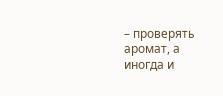– проверять аромат, а иногда и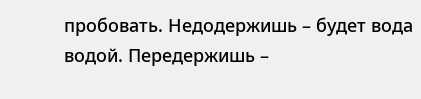пробовать. Недодержишь – будет вода водой. Передержишь –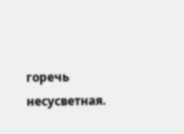горечь несусветная.